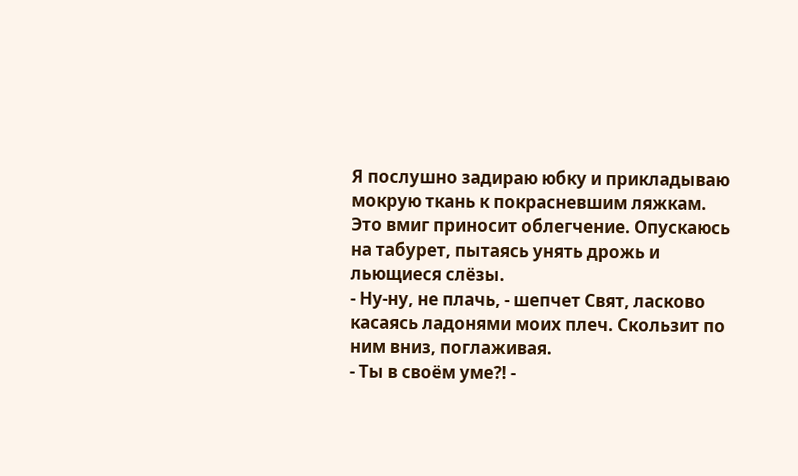Я послушно задираю юбку и прикладываю мокрую ткань к покрасневшим ляжкам. Это вмиг приносит облегчение. Опускаюсь на табурет, пытаясь унять дрожь и льющиеся слёзы.
- Ну-ну, не плачь, - шепчет Свят, ласково касаясь ладонями моих плеч. Скользит по ним вниз, поглаживая.
- Ты в своём уме?! -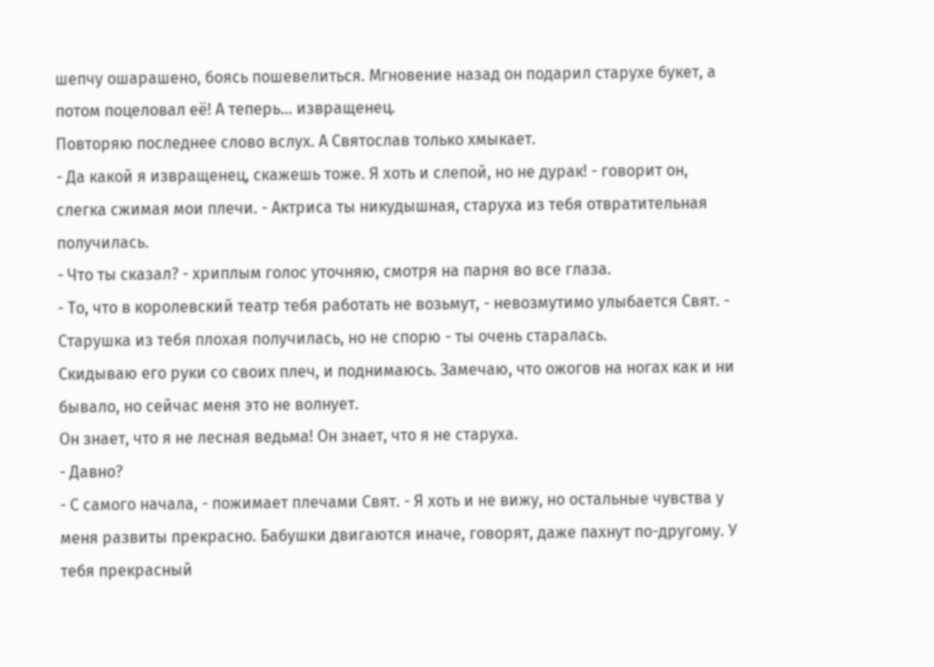шепчу ошарашено, боясь пошевелиться. Мгновение назад он подарил старухе букет, а потом поцеловал её! А теперь... извращенец.
Повторяю последнее слово вслух. А Святослав только хмыкает.
- Да какой я извращенец, скажешь тоже. Я хоть и слепой, но не дурак! - говорит он, слегка сжимая мои плечи. - Актриса ты никудышная, старуха из тебя отвратительная получилась.
- Что ты сказал? - хриплым голос уточняю, смотря на парня во все глаза.
- То, что в королевский театр тебя работать не возьмут, - невозмутимо улыбается Свят. - Старушка из тебя плохая получилась, но не спорю - ты очень старалась.
Скидываю его руки со своих плеч, и поднимаюсь. Замечаю, что ожогов на ногах как и ни бывало, но сейчас меня это не волнует.
Он знает, что я не лесная ведьма! Он знает, что я не старуха.
- Давно?
- С самого начала, - пожимает плечами Свят. - Я хоть и не вижу, но остальные чувства у меня развиты прекрасно. Бабушки двигаются иначе, говорят, даже пахнут по-другому. У тебя прекрасный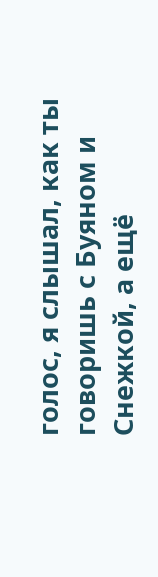голос, я слышал, как ты говоришь с Буяном и Снежкой, а ещё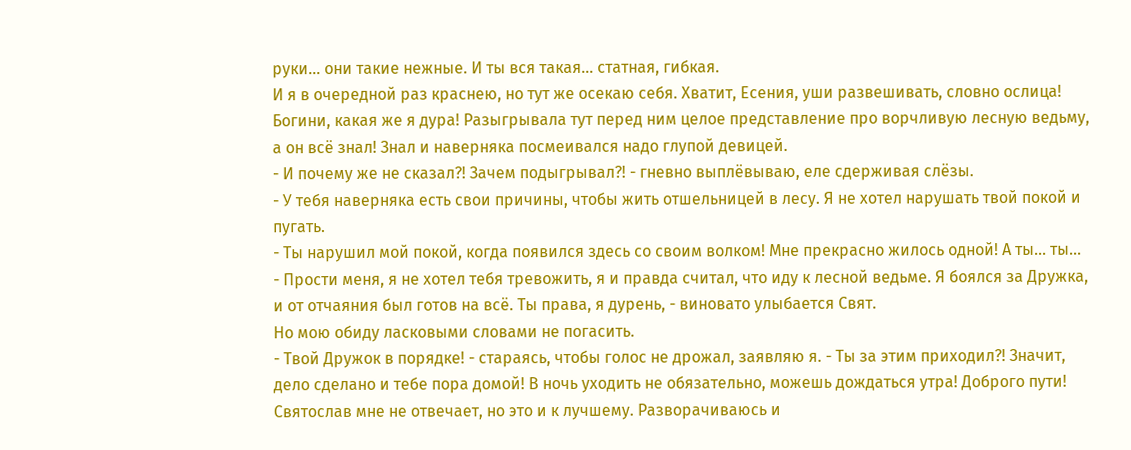руки... они такие нежные. И ты вся такая... статная, гибкая.
И я в очередной раз краснею, но тут же осекаю себя. Хватит, Есения, уши развешивать, словно ослица!
Богини, какая же я дура! Разыгрывала тут перед ним целое представление про ворчливую лесную ведьму, а он всё знал! Знал и наверняка посмеивался надо глупой девицей.
- И почему же не сказал?! Зачем подыгрывал?! - гневно выплёвываю, еле сдерживая слёзы.
- У тебя наверняка есть свои причины, чтобы жить отшельницей в лесу. Я не хотел нарушать твой покой и пугать.
- Ты нарушил мой покой, когда появился здесь со своим волком! Мне прекрасно жилось одной! А ты... ты...
- Прости меня, я не хотел тебя тревожить, я и правда считал, что иду к лесной ведьме. Я боялся за Дружка, и от отчаяния был готов на всё. Ты права, я дурень, - виновато улыбается Свят.
Но мою обиду ласковыми словами не погасить.
- Твой Дружок в порядке! - стараясь, чтобы голос не дрожал, заявляю я. - Ты за этим приходил?! Значит, дело сделано и тебе пора домой! В ночь уходить не обязательно, можешь дождаться утра! Доброго пути!
Святослав мне не отвечает, но это и к лучшему. Разворачиваюсь и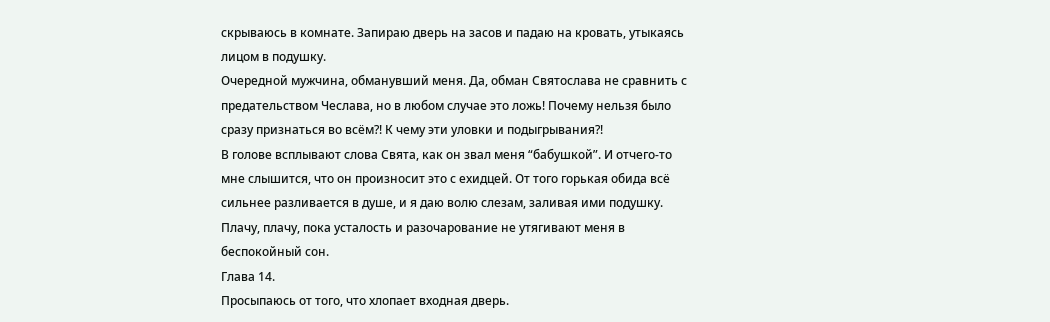скрываюсь в комнате. Запираю дверь на засов и падаю на кровать, утыкаясь лицом в подушку.
Очередной мужчина, обманувший меня. Да, обман Святослава не сравнить с предательством Чеслава, но в любом случае это ложь! Почему нельзя было сразу признаться во всём?! К чему эти уловки и подыгрывания?!
В голове всплывают слова Свята, как он звал меня “бабушкой”. И отчего-то мне слышится, что он произносит это с ехидцей. От того горькая обида всё сильнее разливается в душе, и я даю волю слезам, заливая ими подушку. Плачу, плачу, пока усталость и разочарование не утягивают меня в беспокойный сон.
Глава 14.
Просыпаюсь от того, что хлопает входная дверь.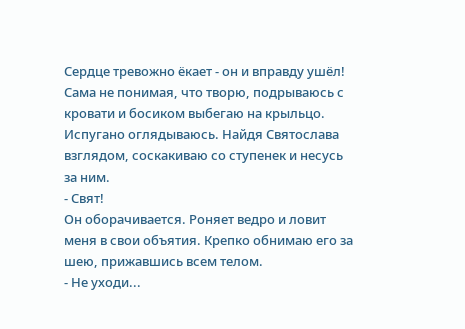Сердце тревожно ёкает - он и вправду ушёл!
Сама не понимая, что творю, подрываюсь с кровати и босиком выбегаю на крыльцо. Испугано оглядываюсь. Найдя Святослава взглядом, соскакиваю со ступенек и несусь за ним.
- Свят!
Он оборачивается. Роняет ведро и ловит меня в свои объятия. Крепко обнимаю его за шею, прижавшись всем телом.
- Не уходи...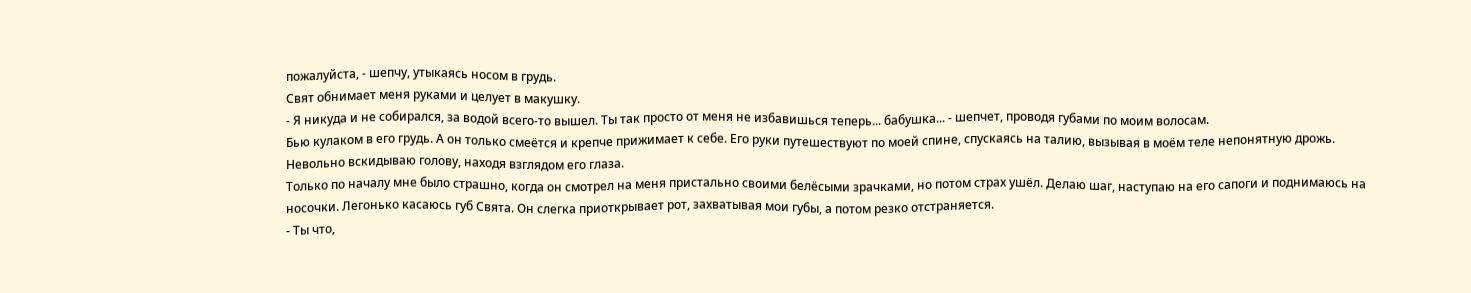пожалуйста, - шепчу, утыкаясь носом в грудь.
Свят обнимает меня руками и целует в макушку.
- Я никуда и не собирался, за водой всего-то вышел. Ты так просто от меня не избавишься теперь... бабушка... - шепчет, проводя губами по моим волосам.
Бью кулаком в его грудь. А он только смеётся и крепче прижимает к себе. Его руки путешествуют по моей спине, спускаясь на талию, вызывая в моём теле непонятную дрожь. Невольно вскидываю голову, находя взглядом его глаза.
Только по началу мне было страшно, когда он смотрел на меня пристально своими белёсыми зрачками, но потом страх ушёл. Делаю шаг, наступаю на его сапоги и поднимаюсь на носочки. Легонько касаюсь губ Свята. Он слегка приоткрывает рот, захватывая мои губы, а потом резко отстраняется.
- Ты что,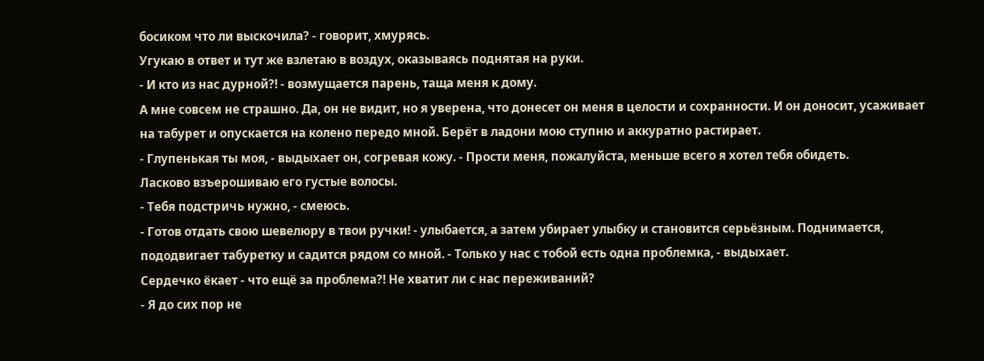босиком что ли выскочила? - говорит, хмурясь.
Угукаю в ответ и тут же взлетаю в воздух, оказываясь поднятая на руки.
- И кто из нас дурной?! - возмущается парень, таща меня к дому.
А мне совсем не страшно. Да, он не видит, но я уверена, что донесет он меня в целости и сохранности. И он доносит, усаживает на табурет и опускается на колено передо мной. Берёт в ладони мою ступню и аккуратно растирает.
- Глупенькая ты моя, - выдыхает он, согревая кожу. - Прости меня, пожалуйста, меньше всего я хотел тебя обидеть.
Ласково взъерошиваю его густые волосы.
- Тебя подстричь нужно, - смеюсь.
- Готов отдать свою шевелюру в твои ручки! - улыбается, а затем убирает улыбку и становится серьёзным. Поднимается, пододвигает табуретку и садится рядом со мной. - Только у нас с тобой есть одна проблемка, - выдыхает.
Сердечко ёкает - что ещё за проблема?! Не хватит ли с нас переживаний?
- Я до сих пор не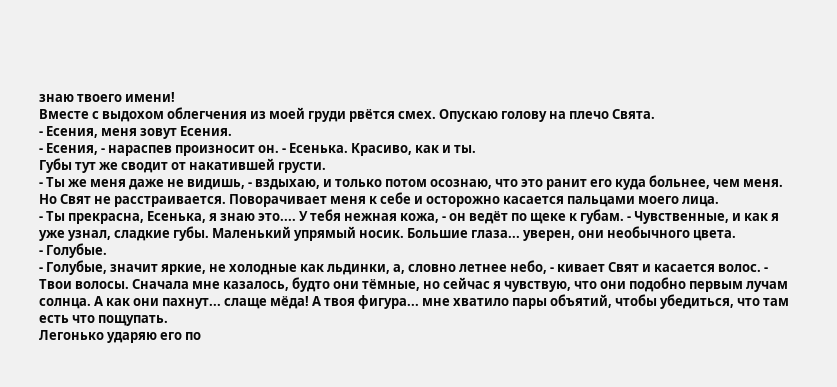знаю твоего имени!
Вместе с выдохом облегчения из моей груди рвётся смех. Опускаю голову на плечо Свята.
- Есения, меня зовут Есения.
- Есения, - нараспев произносит он. - Есенька. Красиво, как и ты.
Губы тут же сводит от накатившей грусти.
- Ты же меня даже не видишь, - вздыхаю, и только потом осознаю, что это ранит его куда больнее, чем меня.
Но Свят не расстраивается. Поворачивает меня к себе и осторожно касается пальцами моего лица.
- Ты прекрасна, Есенька, я знаю это.... У тебя нежная кожа, - он ведёт по щеке к губам. - Чувственные, и как я уже узнал, сладкие губы. Маленький упрямый носик. Большие глаза... уверен, они необычного цвета.
- Голубые.
- Голубые, значит яркие, не холодные как льдинки, а, словно летнее небо, - кивает Свят и касается волос. - Твои волосы. Сначала мне казалось, будто они тёмные, но сейчас я чувствую, что они подобно первым лучам солнца. А как они пахнут... слаще мёда! А твоя фигура... мне хватило пары объятий, чтобы убедиться, что там есть что пощупать.
Легонько ударяю его по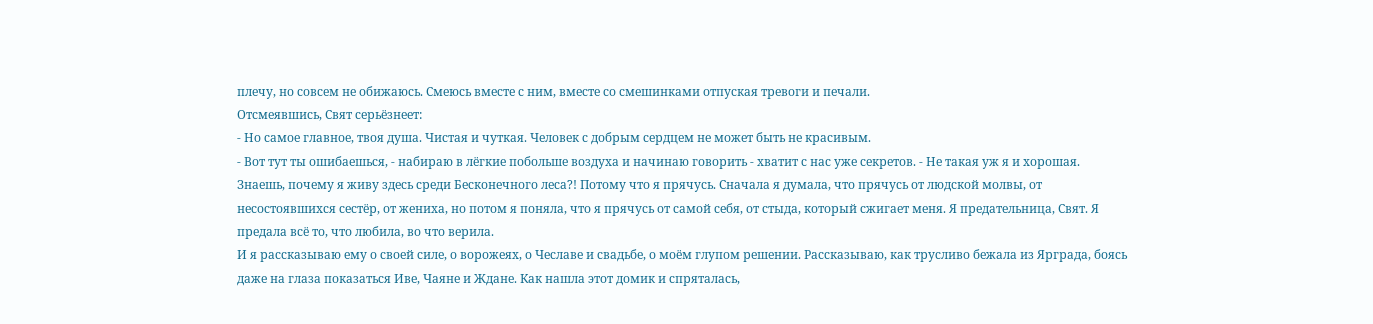плечу, но совсем не обижаюсь. Смеюсь вместе с ним, вместе со смешинками отпуская тревоги и печали.
Отсмеявшись, Свят серьёзнеет:
- Но самое главное, твоя душа. Чистая и чуткая. Человек с добрым сердцем не может быть не красивым.
- Вот тут ты ошибаешься, - набираю в лёгкие побольше воздуха и начинаю говорить - хватит с нас уже секретов. - Не такая уж я и хорошая. Знаешь, почему я живу здесь среди Бесконечного леса?! Потому что я прячусь. Сначала я думала, что прячусь от людской молвы, от несостоявшихся сестёр, от жениха, но потом я поняла, что я прячусь от самой себя, от стыда, который сжигает меня. Я предательница, Свят. Я предала всё то, что любила, во что верила.
И я рассказываю ему о своей силе, о ворожеях, о Чеславе и свадьбе, о моём глупом решении. Рассказываю, как трусливо бежала из Ярграда, боясь даже на глаза показаться Иве, Чаяне и Ждане. Как нашла этот домик и спряталась,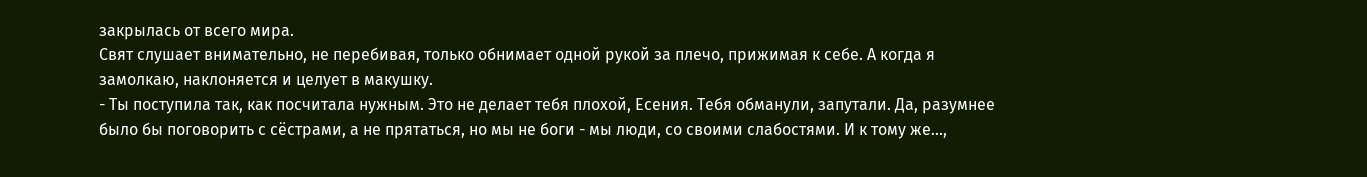закрылась от всего мира.
Свят слушает внимательно, не перебивая, только обнимает одной рукой за плечо, прижимая к себе. А когда я замолкаю, наклоняется и целует в макушку.
- Ты поступила так, как посчитала нужным. Это не делает тебя плохой, Есения. Тебя обманули, запутали. Да, разумнее было бы поговорить с сёстрами, а не прятаться, но мы не боги - мы люди, со своими слабостями. И к тому же...,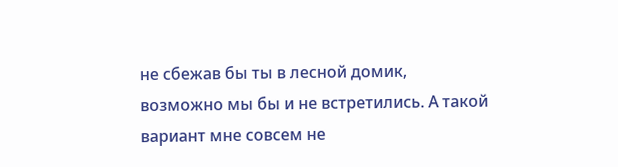не сбежав бы ты в лесной домик, возможно мы бы и не встретились. А такой вариант мне совсем не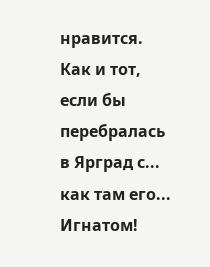нравится. Как и тот, если бы перебралась в Ярград с... как там его... Игнатом!